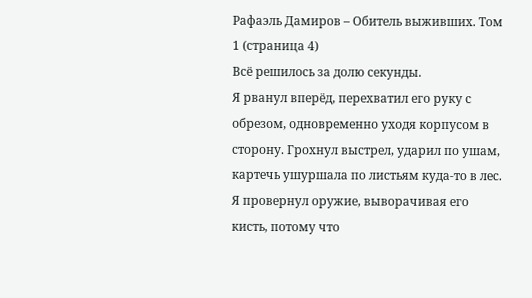Рафаэль Дамиров – Обитель выживших. Том 1 (страница 4)
Всё решилось за долю секунды.
Я рванул вперёд, перехватил его руку с обрезом, одновременно уходя корпусом в сторону. Грохнул выстрел, ударил по ушам, картечь ушуршала по листьям куда-то в лес.
Я провернул оружие, выворачивая его кисть, потому что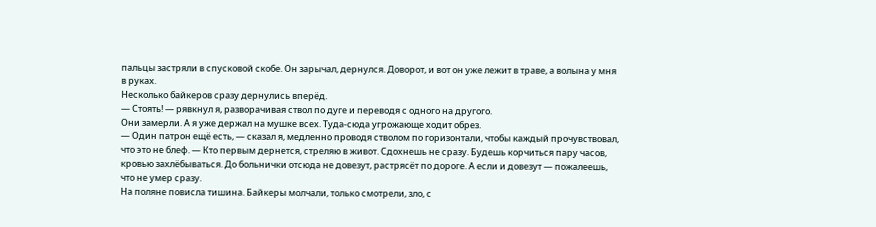пальцы застряли в спусковой скобе. Он зарычал, дернулся. Доворот, и вот он уже лежит в траве, а волына у мня в руках.
Несколько байкеров сразу дернулись вперёд.
— Стоять! — рявкнул я, разворачивая ствол по дуге и переводя с одного на другого.
Они замерли. А я уже держал на мушке всех. Туда-сюда угрожающе ходит обрез.
— Один патрон ещё есть, — сказал я, медленно проводя стволом по горизонтали, чтобы каждый прочувствовал, что это не блеф. — Кто первым дернется, стреляю в живот. Сдохнешь не сразу. Будешь корчиться пару часов, кровью захлёбываться. До больнички отсюда не довезут, растрясёт по дороге. А если и довезут — пожалеешь, что не умер сразу.
На поляне повисла тишина. Байкеры молчали, только смотрели, зло, с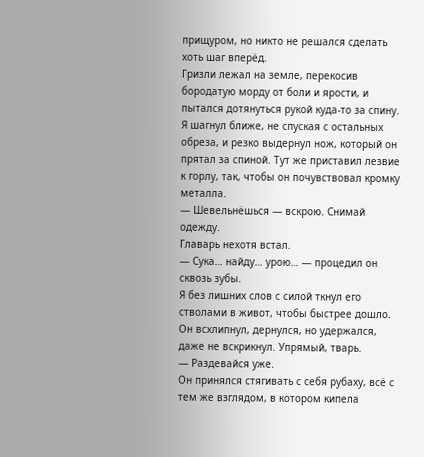прищуром, но никто не решался сделать хоть шаг вперёд.
Гризли лежал на земле, перекосив бородатую морду от боли и ярости, и пытался дотянуться рукой куда-то за спину. Я шагнул ближе, не спуская с остальных обреза, и резко выдернул нож, который он прятал за спиной. Тут же приставил лезвие к горлу, так, чтобы он почувствовал кромку металла.
— Шевельнёшься — вскрою. Снимай одежду.
Главарь нехотя встал.
— Сука… найду… урою… — процедил он сквозь зубы.
Я без лишних слов с силой ткнул его стволами в живот, чтобы быстрее дошло. Он всхлипнул, дернулся, но удержался, даже не вскрикнул. Упрямый, тварь.
— Раздевайся уже.
Он принялся стягивать с себя рубаху, всё с тем же взглядом, в котором кипела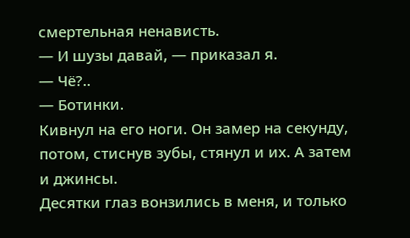смертельная ненависть.
— И шузы давай, — приказал я.
— Чё?..
— Ботинки.
Кивнул на его ноги. Он замер на секунду, потом, стиснув зубы, стянул и их. А затем и джинсы.
Десятки глаз вонзились в меня, и только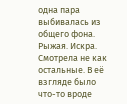одна пара выбивалась из общего фона. Рыжая. Искра. Смотрела не как остальные. В её взгляде было что-то вроде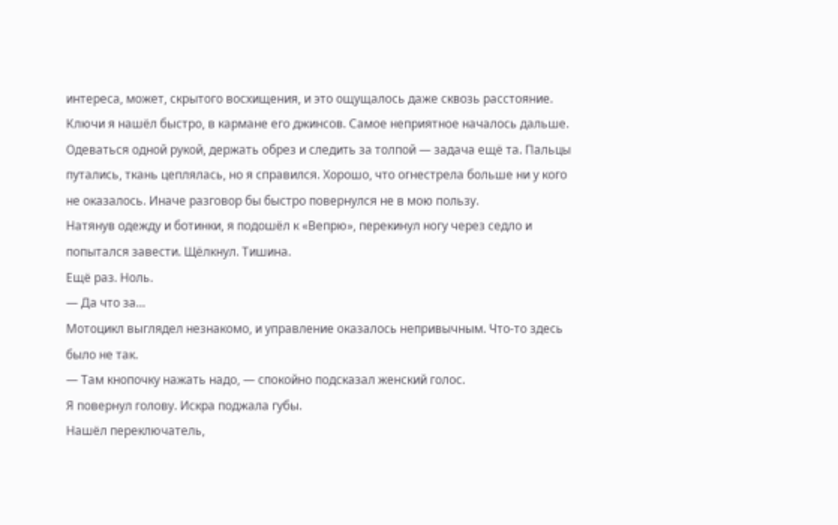интереса, может, скрытого восхищения, и это ощущалось даже сквозь расстояние.
Ключи я нашёл быстро, в кармане его джинсов. Самое неприятное началось дальше. Одеваться одной рукой, держать обрез и следить за толпой — задача ещё та. Пальцы путались, ткань цеплялась, но я справился. Хорошо, что огнестрела больше ни у кого не оказалось. Иначе разговор бы быстро повернулся не в мою пользу.
Натянув одежду и ботинки, я подошёл к «Вепрю», перекинул ногу через седло и попытался завести. Щёлкнул. Тишина.
Ещё раз. Ноль.
— Да что за…
Мотоцикл выглядел незнакомо, и управление оказалось непривычным. Что-то здесь было не так.
— Там кнопочку нажать надо, — спокойно подсказал женский голос.
Я повернул голову. Искра поджала губы.
Нашёл переключатель,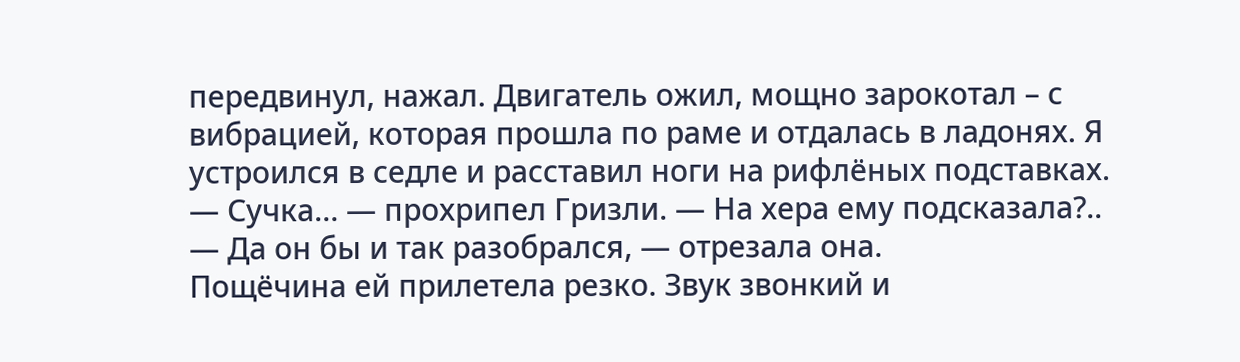передвинул, нажал. Двигатель ожил, мощно зарокотал – с вибрацией, которая прошла по раме и отдалась в ладонях. Я устроился в седле и расставил ноги на рифлёных подставках.
— Сучка… — прохрипел Гризли. — На хера ему подсказала?..
— Да он бы и так разобрался, — отрезала она.
Пощёчина ей прилетела резко. Звук звонкий и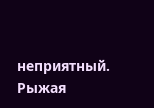неприятный. Рыжая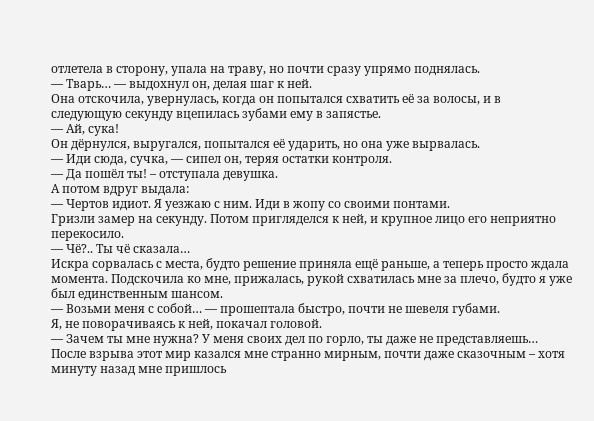отлетела в сторону, упала на траву, но почти сразу упрямо поднялась.
— Тварь… — выдохнул он, делая шаг к ней.
Она отскочила, увернулась, когда он попытался схватить её за волосы, и в следующую секунду вцепилась зубами ему в запястье.
— Ай, сука!
Он дёрнулся, выругался, попытался её ударить, но она уже вырвалась.
— Иди сюда, сучка, — сипел он, теряя остатки контроля.
— Да пошёл ты! – отступала девушка.
А потом вдруг выдала:
— Чертов идиот. Я уезжаю с ним. Иди в жопу со своими понтами.
Гризли замер на секунду. Потом пригляделся к ней, и крупное лицо его неприятно перекосило.
— Чё?.. Ты чё сказала…
Искра сорвалась с места, будто решение приняла ещё раньше, а теперь просто ждала момента. Подскочила ко мне, прижалась, рукой схватилась мне за плечо, будто я уже был единственным шансом.
— Возьми меня с собой… — прошептала быстро, почти не шевеля губами.
Я, не поворачиваясь к ней, покачал головой.
— Зачем ты мне нужна? У меня своих дел по горло, ты даже не представляешь…
После взрыва этот мир казался мне странно мирным, почти даже сказочным – хотя минуту назад мне пришлось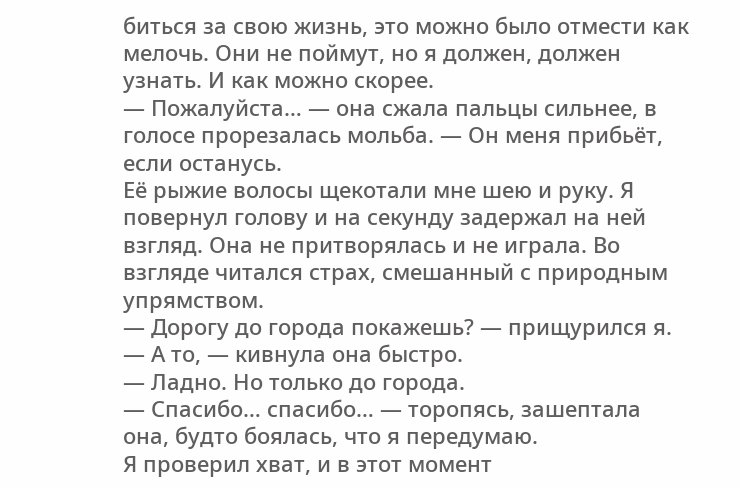биться за свою жизнь, это можно было отмести как мелочь. Они не поймут, но я должен, должен узнать. И как можно скорее.
— Пожалуйста… — она сжала пальцы сильнее, в голосе прорезалась мольба. — Он меня прибьёт, если останусь.
Её рыжие волосы щекотали мне шею и руку. Я повернул голову и на секунду задержал на ней взгляд. Она не притворялась и не играла. Во взгляде читался страх, смешанный с природным упрямством.
— Дорогу до города покажешь? — прищурился я.
— А то, — кивнула она быстро.
— Ладно. Но только до города.
— Спасибо… спасибо… — торопясь, зашептала она, будто боялась, что я передумаю.
Я проверил хват, и в этот момент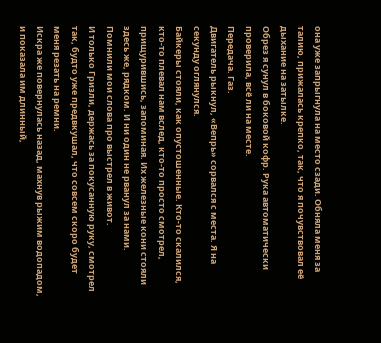она уже запрыгнула на место сзади. Обняла меня за талию, прижалась крепко, так, что я почувствовал её дыхание на затылке.
Обрез я сунул в боковой кофр. Рука автоматически проверила, всё ли на месте.
Передача. Газ.
Двигатель рыкнул, «Вепрь» сорвался с места. Я на секунду оглянулся.
Байкеры стояли, как опустошенные. Кто-то скалился, кто-то плевал нам вслед, кто-то просто смотрел, прищурившись, запоминая. Их железные кони стояли здесь же, рядком. И ни один не рванул за нами. Помнили мои слова про выстрел в живот.
И только Гризли, держась за покусанную руку, смотрел так, будто уже предвкушал, что совсем скоро будет меня резать на ремни.
Искра же повернулась назад, махнув рыжим водопадом, и показала им длинный,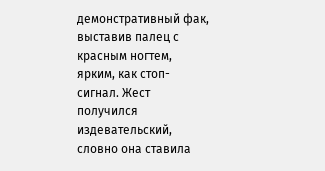демонстративный фак, выставив палец с красным ногтем, ярким, как стоп-сигнал. Жест получился издевательский, словно она ставила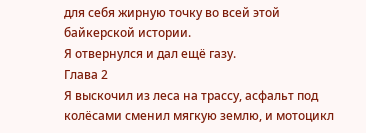для себя жирную точку во всей этой байкерской истории.
Я отвернулся и дал ещё газу.
Глава 2
Я выскочил из леса на трассу, асфальт под колёсами сменил мягкую землю, и мотоцикл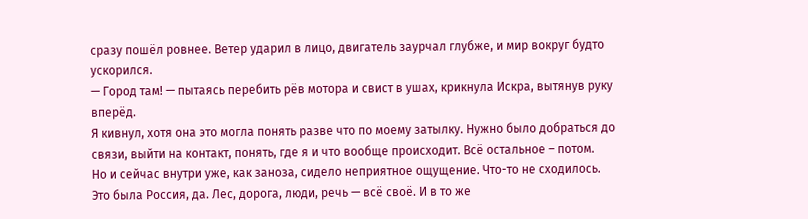сразу пошёл ровнее. Ветер ударил в лицо, двигатель заурчал глубже, и мир вокруг будто ускорился.
— Город там! — пытаясь перебить рёв мотора и свист в ушах, крикнула Искра, вытянув руку вперёд.
Я кивнул, хотя она это могла понять разве что по моему затылку. Нужно было добраться до связи, выйти на контакт, понять, где я и что вообще происходит. Всё остальное – потом.
Но и сейчас внутри уже, как заноза, сидело неприятное ощущение. Что-то не сходилось. Это была Россия, да. Лес, дорога, люди, речь — всё своё. И в то же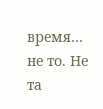время… не то. Не та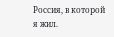Россия, в которой я жил.